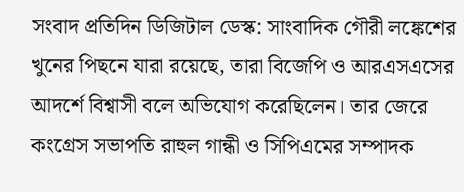সংবাদ প্রতিদিন ডিজিটাল ডেস্ক: সাংবাদিক গৌরী লঙ্কেশের খুনের পিছনে যারা রয়েছে, তারা বিজেপি ও আরএসএসের আদর্শে বিশ্বাসী বলে অভিযোগ করেছিলেন। তার জেরে কংগ্রেস সভাপতি রাহুল গান্ধী ও সিপিএমের সম্পাদক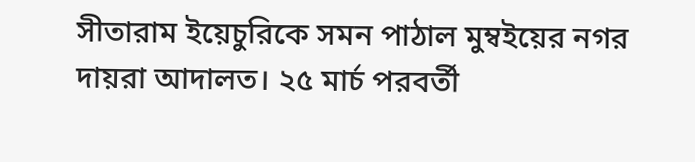সীতারাম ইয়েচুরিকে সমন পাঠাল মুম্বইয়ের নগর দায়রা আদালত। ২৫ মার্চ পরবর্তী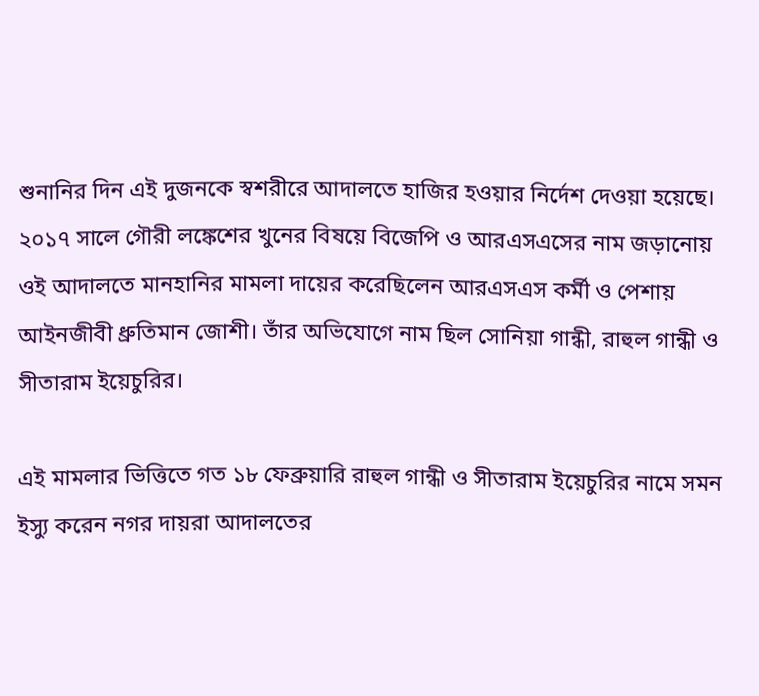শুনানির দিন এই দুজনকে স্বশরীরে আদালতে হাজির হওয়ার নির্দেশ দেওয়া হয়েছে।
২০১৭ সালে গৌরী লঙ্কেশের খুনের বিষয়ে বিজেপি ও আরএসএসের নাম জড়ানোয় ওই আদালতে মানহানির মামলা দায়ের করেছিলেন আরএসএস কর্মী ও পেশায় আইনজীবী ধ্রুতিমান জোশী। তাঁর অভিযোগে নাম ছিল সোনিয়া গান্ধী, রাহুল গান্ধী ও সীতারাম ইয়েচুরির।

এই মামলার ভিত্তিতে গত ১৮ ফেব্রুয়ারি রাহুল গান্ধী ও সীতারাম ইয়েচুরির নামে সমন ইস্যু করেন নগর দায়রা আদালতের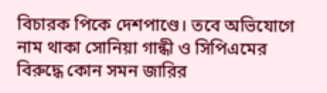বিচারক পিকে দেশপাণ্ডে। তবে অভিযোগে নাম থাকা সোনিয়া গান্ধী ও সিপিএমের বিরুদ্ধে কোন সমন জারির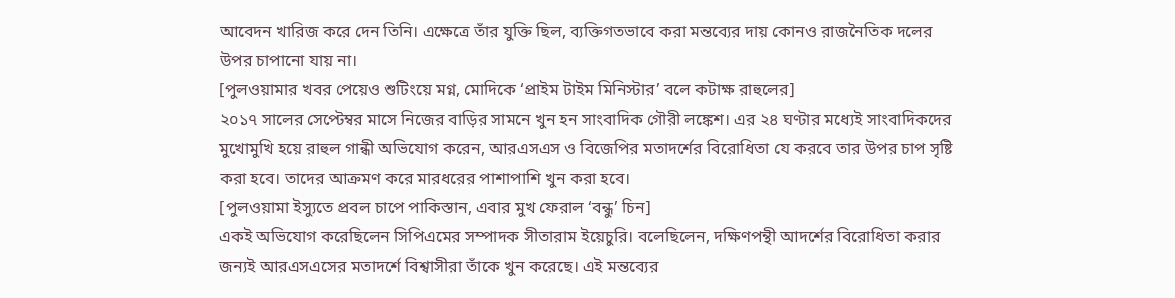আবেদন খারিজ করে দেন তিনি। এক্ষেত্রে তাঁর যুক্তি ছিল, ব্যক্তিগতভাবে করা মন্তব্যের দায় কোনও রাজনৈতিক দলের উপর চাপানো যায় না।
[পুলওয়ামার খবর পেয়েও শুটিংয়ে মগ্ন, মোদিকে ‘প্রাইম টাইম মিনিস্টার’ বলে কটাক্ষ রাহুলের]
২০১৭ সালের সেপ্টেম্বর মাসে নিজের বাড়ির সামনে খুন হন সাংবাদিক গৌরী লঙ্কেশ। এর ২৪ ঘণ্টার মধ্যেই সাংবাদিকদের মুখোমুখি হয়ে রাহুল গান্ধী অভিযোগ করেন, আরএসএস ও বিজেপির মতাদর্শের বিরোধিতা যে করবে তার উপর চাপ সৃষ্টি করা হবে। তাদের আক্রমণ করে মারধরের পাশাপাশি খুন করা হবে।
[পুলওয়ামা ইস্যুতে প্রবল চাপে পাকিস্তান, এবার মুখ ফেরাল ‘বন্ধু’ চিন]
একই অভিযোগ করেছিলেন সিপিএমের সম্পাদক সীতারাম ইয়েচুরি। বলেছিলেন, দক্ষিণপন্থী আদর্শের বিরোধিতা করার জন্যই আরএসএসের মতাদর্শে বিশ্বাসীরা তাঁকে খুন করেছে। এই মন্তব্যের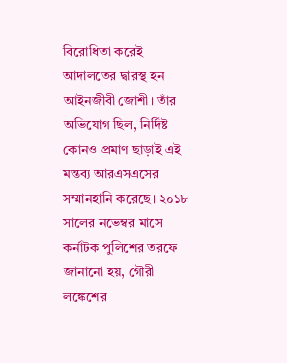বিরোধিতা করেই আদালতের দ্বারস্থ হন আইনজীবী জোশী। তাঁর অভিযোগ ছিল, নির্দিষ্ট কোনও প্রমাণ ছাড়াই এই মন্তব্য আরএসএসের সম্মানহানি করেছে। ২০১৮ সালের নভেম্বর মাসে কর্নাটক পুলিশের তরফে জানানো হয়, গৌরী লঙ্কেশের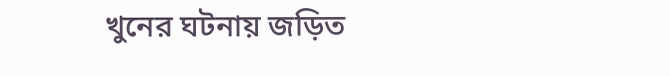খুনের ঘটনায় জড়িত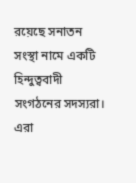রয়েছে সনাতন সংস্থা নামে একটি হিন্দুত্ববাদী সংগঠনের সদস্যরা। এরা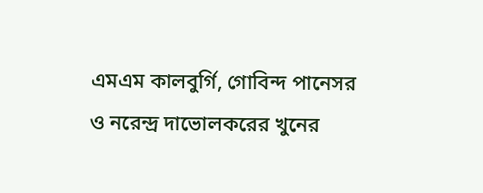এমএম কালবুর্গি, গোবিন্দ পানেসর ও নরেন্দ্র দাভোলকরের খুনের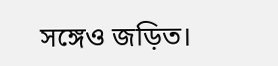সঙ্গেও জড়িত।